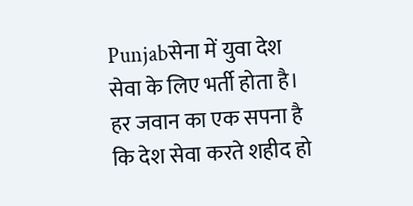Punjabसेना में युवा देश सेवा के लिए भर्ती होता है। हर जवान का एक सपना है कि देश सेवा करते शहीद हो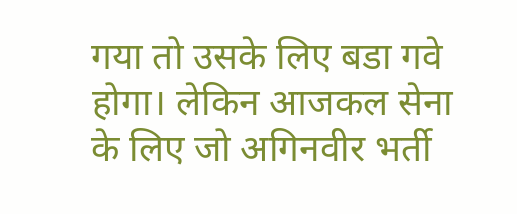गया तो उसके लिए बडा गवे होगा। लेकिन आजकल सेना के लिए जो अगिनवीर भर्ती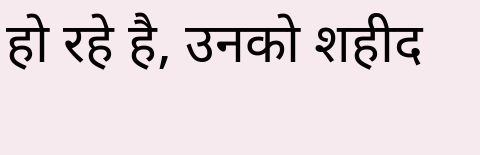हो रहे है, उनको शहीद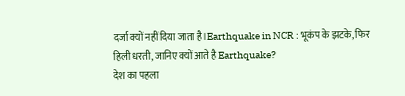दर्जा क्यों नहीं दिया जाता है।Earthquake in NCR : भूकंप के झटके, फिर हिली धरती, जानिए क्यों आते है Earthquake?
देश का पहला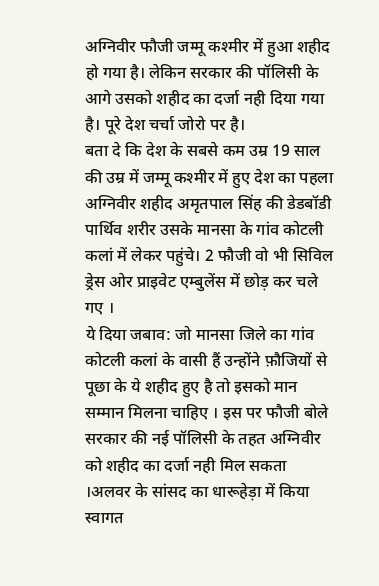अग्निवीर फौजी जम्मू कश्मीर में हुआ शहीद हो गया है। लेकिन सरकार की पॉलिसी के आगे उसको शहीद का दर्जा नही दिया गया है। पूरे देश चर्चा जोरो पर है।
बता दे कि देश के सबसे कम उम्र 19 साल की उम्र में जम्मू कश्मीर में हुए देश का पहला अग्निवीर शहीद अमृतपाल सिंह की डेडबॉडी पार्थिव शरीर उसके मानसा के गांव कोटली कलां में लेकर पहुंचे। 2 फौजी वो भी सिविल ड्रेस ओर प्राइवेट एम्बुलेंस में छोड़ कर चले गए ।
ये दिया जबाव: जो मानसा जिले का गांव कोटली कलां के वासी हैं उन्होंने फ़ौजियों से पूछा के ये शहीद हुए है तो इसको मान सम्मान मिलना चाहिए । इस पर फौजी बोले सरकार की नई पॉलिसी के तहत अग्निवीर को शहीद का दर्जा नही मिल सकता ।अलवर के सांसद का धारूहेड़ा में किया स्वागत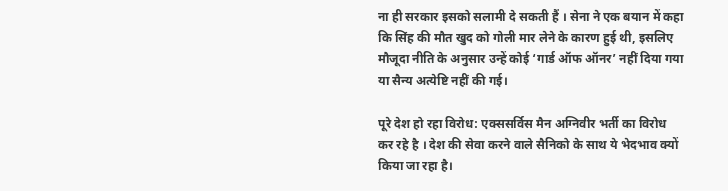ना ही सरकार इसको सलामी दे सकती हैं । सेना ने एक बयान में कहा कि सिंह की मौत खुद को गोली मार लेने के कारण हुई थी, इसलिए मौजूदा नीति के अनुसार उन्हें कोई ‘गार्ड ऑफ ऑनर’ नहीं दिया गया या सैन्य अत्येष्टि नहीं की गई।

पूरे देश हो रहा विरोध: एक्ससर्विस मैन अग्निवीर भर्ती का विरोध कर रहे है । देश की सेवा करने वाले सैनिको के साथ ये भेदभाव क्यों किया जा रहा है।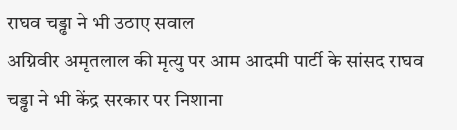राघव चड्ढा ने भी उठाए सवाल
अग्निवीर अमृतलाल की मृत्यु पर आम आदमी पार्टी के सांसद राघव चड्ढा ने भी केंद्र सरकार पर निशाना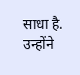साधा है. उन्होंने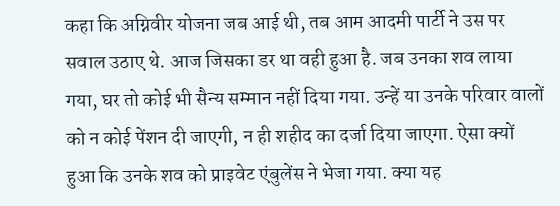कहा कि अग्निवीर योजना जब आई थी, तब आम आदमी पार्टी ने उस पर सवाल उठाए थे. आज जिसका डर था वही हुआ है. जब उनका शव लाया गया, घर तो कोई भी सैन्य सम्मान नहीं दिया गया. उन्हें या उनके परिवार वालों को न कोई पेंशन दी जाएगी, न ही शहीद का दर्जा दिया जाएगा. ऐसा क्यों हुआ कि उनके शव को प्राइवेट एंबुलेंस ने भेजा गया. क्या यह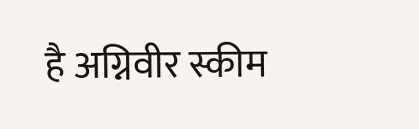है अग्निवीर स्कीम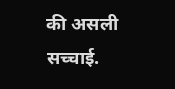की असली सच्चाई.